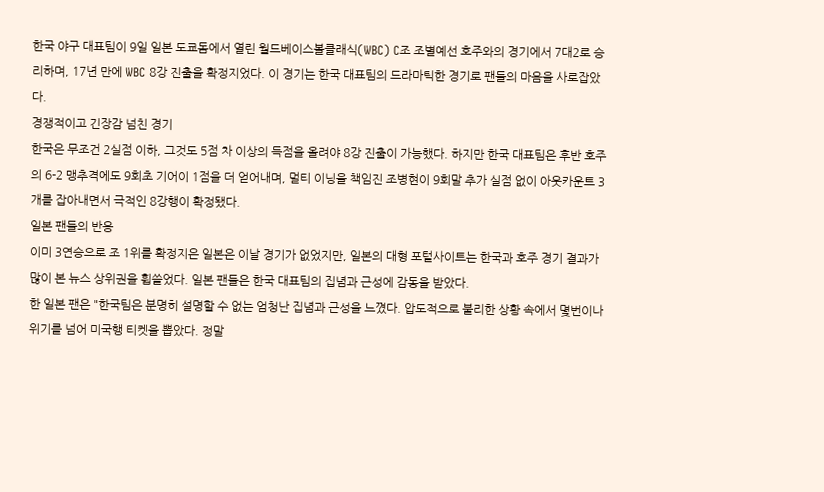한국 야구 대표팀이 9일 일본 도쿄돔에서 열린 월드베이스볼클래식(WBC) C조 조별예선 호주와의 경기에서 7대2로 승리하며, 17년 만에 WBC 8강 진출을 확정지었다. 이 경기는 한국 대표팀의 드라마틱한 경기로 팬들의 마음을 사로잡았다.
경쟁적이고 긴장감 넘친 경기
한국은 무조건 2실점 이하, 그것도 5점 차 이상의 득점을 올려야 8강 진출이 가능했다. 하지만 한국 대표팀은 후반 호주의 6-2 맹추격에도 9회초 기어이 1점을 더 얻어내며, 멀티 이닝을 책임진 조병현이 9회말 추가 실점 없이 아웃카운트 3개를 잡아내면서 극적인 8강행이 확정됐다.
일본 팬들의 반응
이미 3연승으로 조 1위를 확정지은 일본은 이날 경기가 없었지만, 일본의 대형 포털사이트는 한국과 호주 경기 결과가 많이 본 뉴스 상위권을 휩쓸었다. 일본 팬들은 한국 대표팀의 집념과 근성에 감동을 받았다.
한 일본 팬은 "한국팀은 분명히 설명할 수 없는 엄청난 집념과 근성을 느꼈다. 압도적으로 불리한 상황 속에서 몇번이나 위기를 넘어 미국행 티켓을 뽑았다. 정말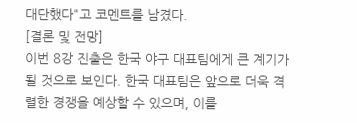대단했다"고 코멘트를 남겼다.
[결론 및 전망]
이번 8강 진출은 한국 야구 대표팀에게 큰 계기가 될 것으로 보인다. 한국 대표팀은 앞으로 더욱 격렬한 경쟁을 예상할 수 있으며, 이를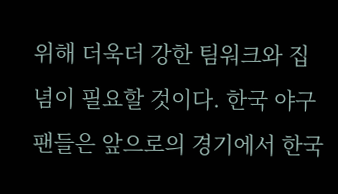위해 더욱더 강한 팀워크와 집념이 필요할 것이다. 한국 야구 팬들은 앞으로의 경기에서 한국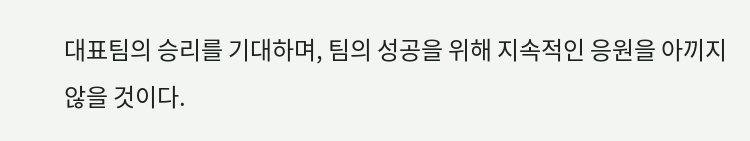대표팀의 승리를 기대하며, 팀의 성공을 위해 지속적인 응원을 아끼지 않을 것이다.